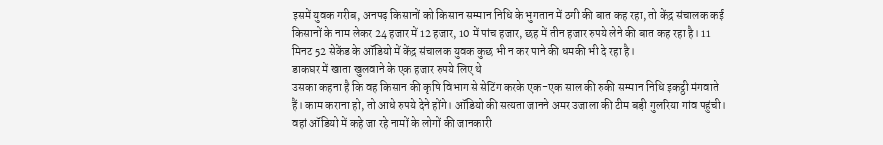इसमें युवक गरीब, अनपढ़ किसानों को किसान सम्मान निधि के भुगतान में ठगी की बात कह रहा, तो केंद्र संचालक कई किसानों के नाम लेकर 24 हजार में 12 हजार, 10 में पांच हजार, छह में तीन हजार रुपये लेने की बात कह रहा है। 11 मिनट 52 सेकेंड के ऑडियो में केंद्र संचालक युवक कुछ भी न कर पाने की धमकी भी दे रहा है।
डाकघर में खाता खुलवाने के एक हजार रुपये लिए थे
उसका कहना है कि वह किसान की कृषि विभाग से सेटिंग करके एक-एक साल की रुकी सम्मान निधि इकट्ठी मंगवाते हैं। काम कराना हो, तो आधे रुपये देने होंगे। ऑडियो की सत्यता जानने अमर उजाला की टीम बड़ी गुलरिया गांव पहुंची। वहां ऑडियो में कहे जा रहे नामों के लोगों की जानकारी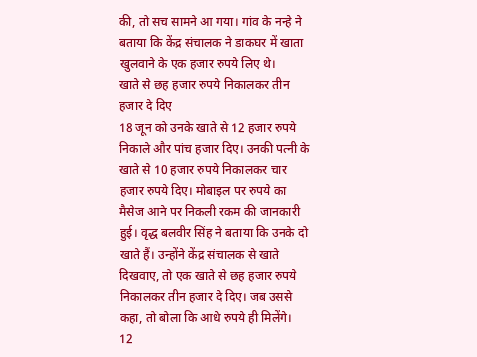की, तो सच सामने आ गया। गांव के नन्हे ने बताया कि केंद्र संचालक ने डाकघर में खाता खुलवाने के एक हजार रुपये लिए थे।
खाते से छह हजार रुपये निकालकर तीन हजार दे दिए
18 जून को उनके खाते से 12 हजार रुपये निकाले और पांच हजार दिए। उनकी पत्नी के खाते से 10 हजार रुपये निकालकर चार हजार रुपये दिए। मोबाइल पर रुपये का मैसेज आने पर निकली रकम की जानकारी हुई। वृद्ध बलवीर सिंह ने बताया कि उनके दो खाते हैं। उन्होंने केंद्र संचालक से खाते दिखवाए, तो एक खाते से छह हजार रुपये निकालकर तीन हजार दे दिए। जब उससे कहा, तो बोला कि आधे रुपये ही मिलेंगे।
12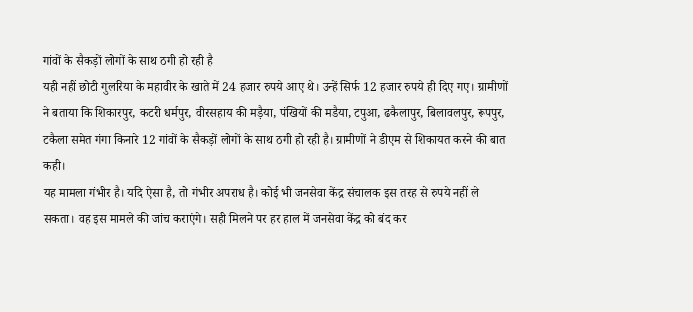गांवों के सैकड़ों लोगों के साथ ठगी हो रही है
यही नहीं छोटी गुलरिया के महावीर के खाते में 24 हजार रुपये आए थे। उन्हें सिर्फ 12 हजार रुपये ही दिए गए। ग्रामीणों ने बताया कि शिकारपुर, कटरी धर्मपुर, वीरसहाय की मड़ैया, पंखियों की मडैया, टपुआ, ढकैलापुर, बिलावलपुर, रूपपुर, टकैला समेत गंगा किनारे 12 गांवों के सैकड़ों लोगों के साथ ठगी हो रही है। ग्रामीणों ने डीएम से शिकायत करने की बात कही।
यह मामला गंभीर है। यदि ऐसा है, तो गंभीर अपराध है। कोई भी जनसेवा केंद्र संचालक इस तरह से रुपये नहीं ले सकता। वह इस मामले की जांच कराएंगे। सही मिलने पर हर हाल में जनसेवा केंद्र को बंद कर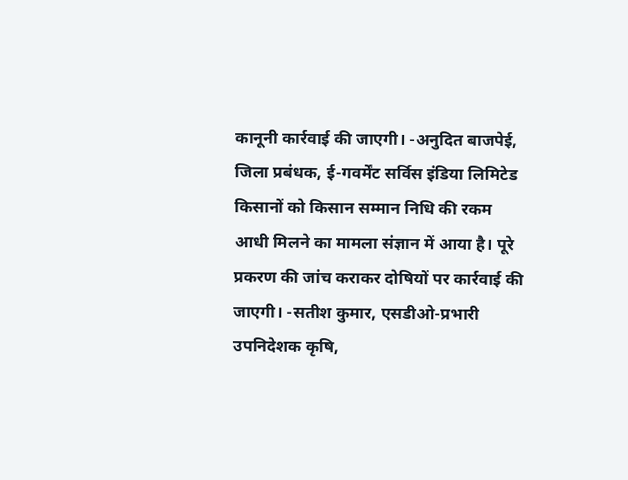कानूनी कार्रवाई की जाएगी। -अनुदित बाजपेई, जिला प्रबंधक, ई-गवर्मेंट सर्विस इंडिया लिमिटेड
किसानों को किसान सम्मान निधि की रकम आधी मिलने का मामला संज्ञान में आया है। पूरे प्रकरण की जांच कराकर दोषियों पर कार्रवाई की जाएगी। -सतीश कुमार, एसडीओ-प्रभारी उपनिदेशक कृषि,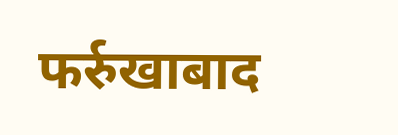फर्रुखाबाद